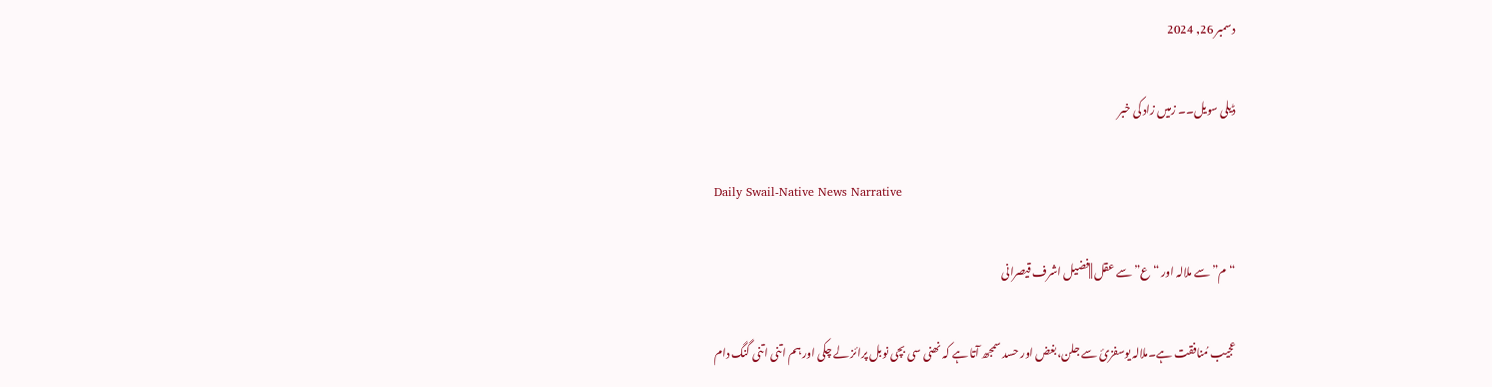دسمبر 26, 2024

ڈیلی سویل۔۔ زمیں زاد کی خبر

Daily Swail-Native News Narrative

“م” سے ملالہ اور “ع” سے عقل ||فضیل اشرف قیصرانی

عجیب مُنافقت ہے۔ملالہ یوسفزئ سے جلن،بغض اور حسد سمجھ آتا ہے کہ نھنی سی بچی نوبل پرائز لے چکی اور ہم اتنی اتنی گنگ دام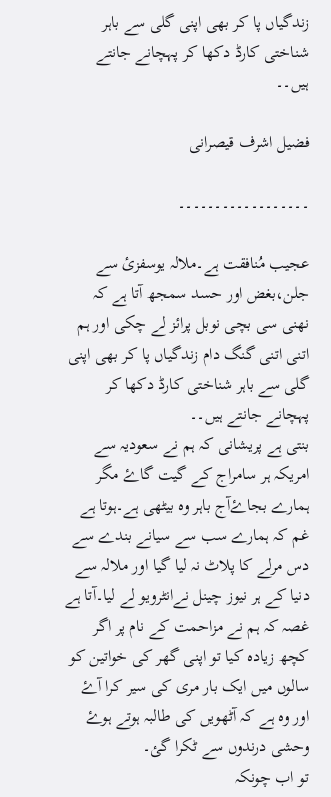زندگیاں پا کر بھی اپنی گلی سے باہر شناختی کارڈ دکھا کر پہچانے جانتے ہیں۔۔

فضیل اشرف قیصرانی

۔۔۔۔۔۔۔۔۔۔۔۔۔۔۔۔۔۔

عجیب مُنافقت ہے۔ملالہ یوسفزئ سے جلن،بغض اور حسد سمجھ آتا ہے کہ نھنی سی بچی نوبل پرائز لے چکی اور ہم اتنی اتنی گنگ دام زندگیاں پا کر بھی اپنی گلی سے باہر شناختی کارڈ دکھا کر پہچانے جانتے ہیں۔۔
بنتی ہے پریشانی کہ ہم نے سعودیہ سے امریکہ ہر سامراج کے گیت گاۓ مگر ہمارے بجاۓآج باہر وہ بیٹھی ہے۔ہوتا ہے غم کہ ہمارے سب سے سیانے بندے سے دس مرلے کا پلاٹ نہ لیا گیا اور ملالہ سے دنیا کے ہر نیوز چینل نےانٹرویو لے لیا۔آتا ہے غصہ کہ ہم نے مزاحمت کے نام پر اگر کچھ زیادہ کیا تو اپنی گھر کی خواتین کو سالوں میں ایک بار مری کی سیر کرا آۓ اور وہ ہے کہ آٹھویں کی طالبہ ہوتے ہوۓ وحشی درندوں سے ٹکرا گئ۔
تو اب چونکہ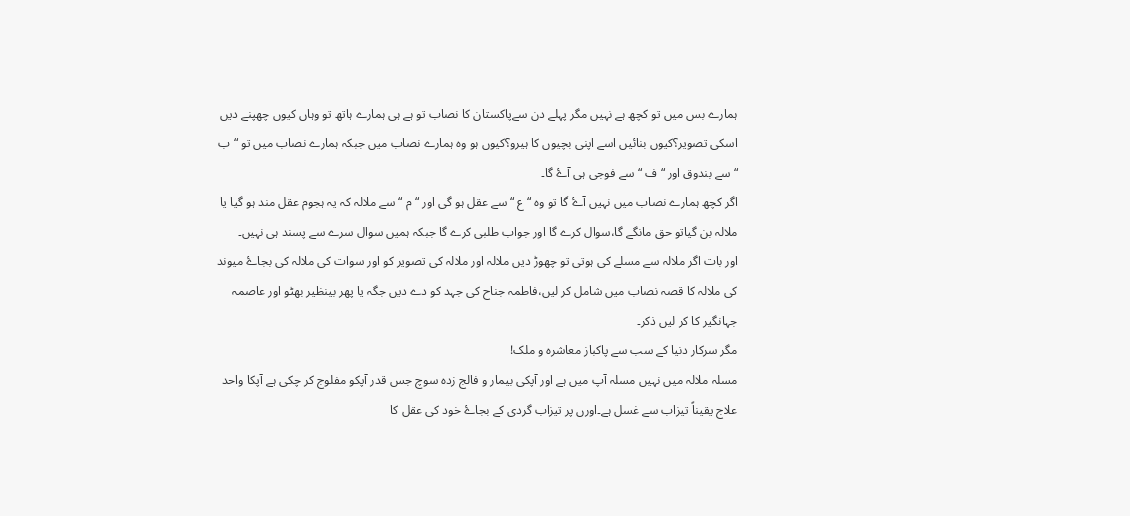ہمارے بس میں تو کچھ ہے نہیں مگر پہلے دن سےپاکستان کا نصاب تو ہے ہی ہمارے ہاتھ تو وہاں کیوں چھپنے دیں اسکی تصویر؟کیوں بنائیں اسے اپنی بچیوں کا ہیرو؟کیوں ہو وہ ہمارے نصاب میں جبکہ ہمارے نصاب میں تو “ب “سے بندوق اور “ف “سے فوجی ہی آۓ گا۔
اگر کچھ ہمارے نصاب میں نہیں آۓ گا تو وہ “ع “سے عقل ہو گی اور “م “ سے ملالہ کہ یہ ہجوم عقل مند ہو گیا یا ملالہ بن گیاتو حق مانگے گا،سوال کرے گا اور جواب طلبی کرے گا جبکہ ہمیں سوال سرے سے پسند ہی نہیں۔
اور بات اگر ملالہ سے مسلے کی ہوتی تو چھوڑ دیں ملالہ اور ملالہ کی تصویر کو اور سوات کی ملالہ کی بجاۓ میوند کی ملالہ کا قصہ نصاب میں شامل کر لیں،فاطمہ جناح کی جہد کو دے دیں جگہ یا پھر بینظیر بھٹو اور عاصمہ جہانگیر کا کر لیں ذکر۔
مگر سرکار دنیا کے سب سے پاکباز معاشرہ و ملک!
مسلہ ملالہ میں نہیں مسلہ آپ میں ہے اور آپکی بیمار و فالج زدہ سوچ جس قدر آپکو مفلوج کر چکی ہے آپکا واحد علاج یقیناً تیزاب سے غسل ہے۔اورں پر تیزاب گردی کے بجاۓ خود کی عقل کا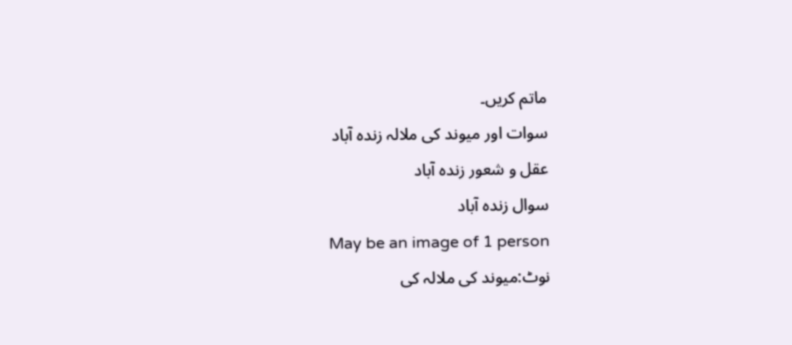ماتم کریں۔
سوات اور میوند کی ملالہ زندہ آباد
عقل و شعور زندہ آباد
سوال زندہ آباد
May be an image of 1 person
نوٹ:میوند کی ملالہ کی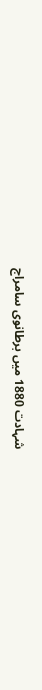شہادت 1880 میں برطانوی سامراج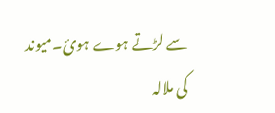سے لڑتے ہوے ہوئ۔میوند کی ملالہ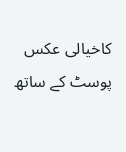کاخیالی عکس پوسٹ کے ساتھ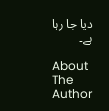دیا جا رہا ہے۔

About The Author